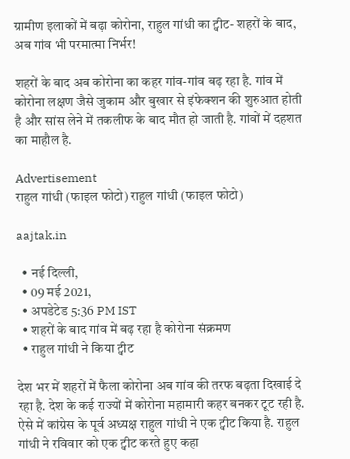ग्रामीण इलाकों में बढ़ा कोरोना, राहुल गांधी का ट्वीट- शहरों के बाद, अब गांव भी परमात्मा निर्भर!

शहरों के बाद अब कोरोना का कहर गांव-गांव बढ़ रहा है. गांव में कोरोना लक्षण जैसे जुकाम और बुखार से इंफेक्शन की शुरुआत होती है और सांस लेने में तकलीफ के बाद मौत हो जाती है. गांवों में दहशत का माहौल है.

Advertisement
राहुल गांधी (फाइल फोटो) राहुल गांधी (फाइल फोटो)

aajtak.in

  • नई दिल्ली,
  • 09 मई 2021,
  • अपडेटेड 5:36 PM IST
  • शहरों के बाद गांव में बढ़ रहा है कोरोना संक्रमण
  • राहुल गांधी ने किया ट्वीट

देश भर में शहरों में फैला कोरोना अब गांव की तरफ बढ़ता दिखाई दे रहा है. देश के कई राज्यों में कोरोना महामारी कहर बनकर टूट रही है. ऐसे में कांग्रेस के पूर्व अध्यक्ष राहुल गांधी ने एक ट्वीट किया है. राहुल गांधी ने रविवार को एक ट्वीट करते हुए कहा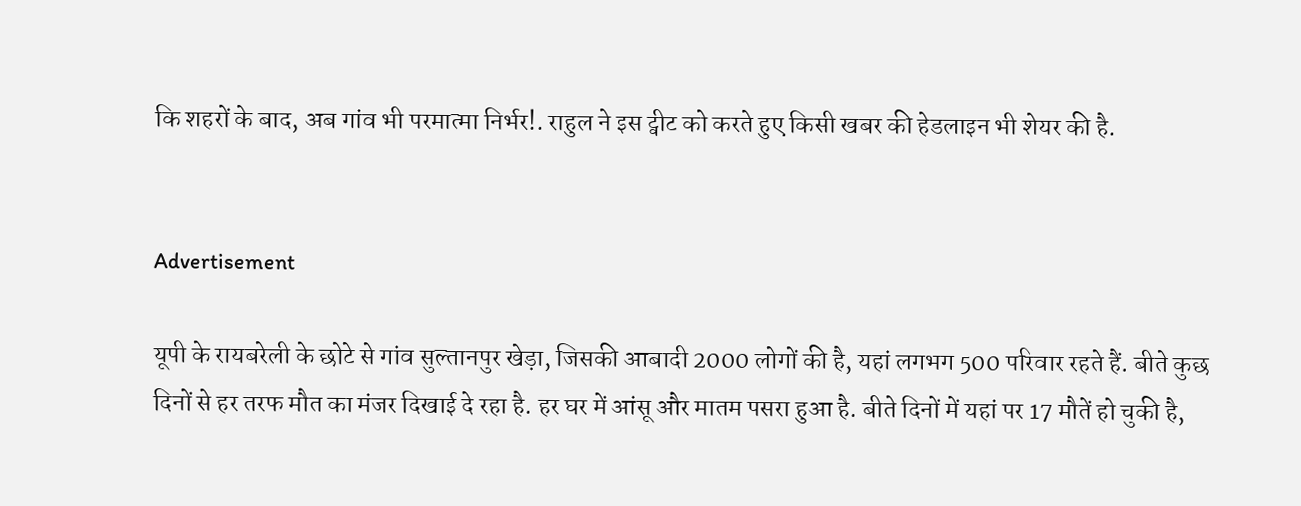कि शहरों के बाद, अब गांव भी परमात्मा निर्भर!. राहुल ने इस ट्वीट को करते हुए किसी खबर की हेडलाइन भी शेयर की है.


Advertisement

यूपी के रायबरेली के छोटे से गांव सुल्तानपुर खेड़ा, जिसकी आबादी 2000 लोगों की है, यहां लगभग 500 परिवार रहते हैं. बीते कुछ दिनों से हर तरफ मौत का मंजर दिखाई दे रहा है. हर घर में आंसू और मातम पसरा हुआ है. बीते दिनों में यहां पर 17 मौतें हो चुकी है,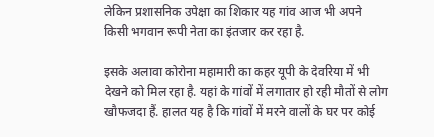लेकिन प्रशासनिक उपेक्षा का शिकार यह गांव आज भी अपने किसी भगवान रूपी नेता का इंतजार कर रहा है.

इसके अलावा कोरोना महामारी का कहर यूपी के देवरिया में भी देखने को मिल रहा है. यहां के गांवों में लगातार हो रही मौतों से लोग खौफजदा हैं. हालत यह है कि गांवों में मरने वालों के घर पर कोई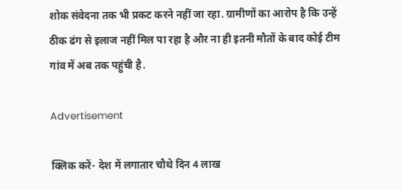शोक संवेदना तक भी प्रकट करने नहीं जा रहा. ग्रामीणों का आरोप है कि उन्हें ठीक ढंग से इलाज नहीं मिल पा रहा है और ना ही इतनी मौतों के बाद कोई टीम गांव में अब तक पहुंची है.

Advertisement

क्लिक करें- देश में लगातार चौथे दिन 4 लाख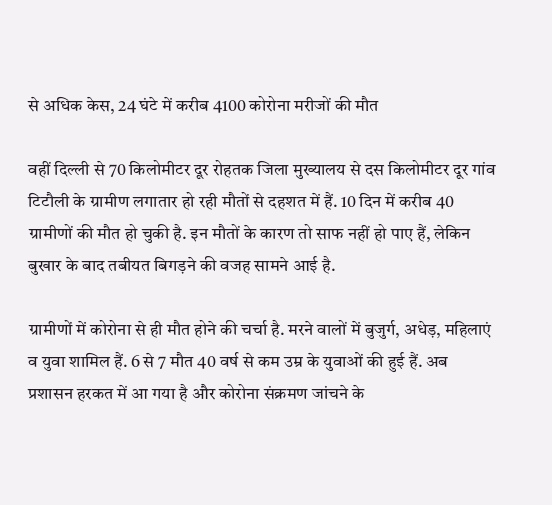से अधिक केस, 24 घंटे में करीब 4100 कोरोना मरीजों की मौत

वहीं दिल्ली से 70 किलोमीटर दूर रोहतक जिला मुख्यालय से दस किलोमीटर दूर गांव टिटौली के ग्रामीण लगातार हो रही मौतों से दहशत में हैं. 10 दिन में करीब 40 ग्रामीणों की मौत हो चुकी है. इन मौतों के कारण तो साफ नहीं हो पाए हैं, लेकिन बुखार के बाद तबीयत बिगड़ने की वजह सामने आई है.

ग्रामीणों में कोरोना से ही मौत होने की चर्चा है. मरने वालों में बुजुर्ग, अधेड़, महिलाएं व युवा शामिल हैं. 6 से 7 मौत 40 वर्ष से कम उम्र के युवाओं की हुई हैं. अब प्रशासन हरकत में आ गया है और कोरोना संक्रमण जांचने के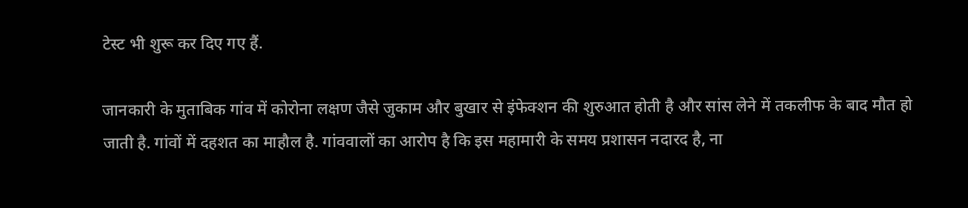टेस्ट भी शुरू कर दिए गए हैं.

जानकारी के मुताबिक गांव में कोरोना लक्षण जैसे जुकाम और बुखार से इंफेक्शन की शुरुआत होती है और सांस लेने में तकलीफ के बाद मौत हो जाती है. गांवों में दहशत का माहौल है. गांववालों का आरोप है कि इस महामारी के समय प्रशासन नदारद है, ना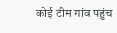कोई टीम गांव पहुंच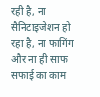रही है, ना सैनिटाइजेशन हो रहा है, ना फागिंग और ना ही साफ सफाई का काम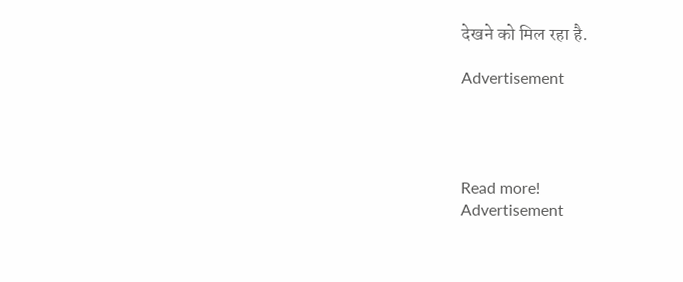देखने को मिल रहा है.

Advertisement




Read more!
Advertisement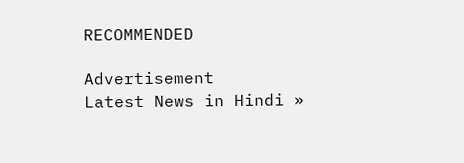RECOMMENDED

Advertisement
Latest News in Hindi »